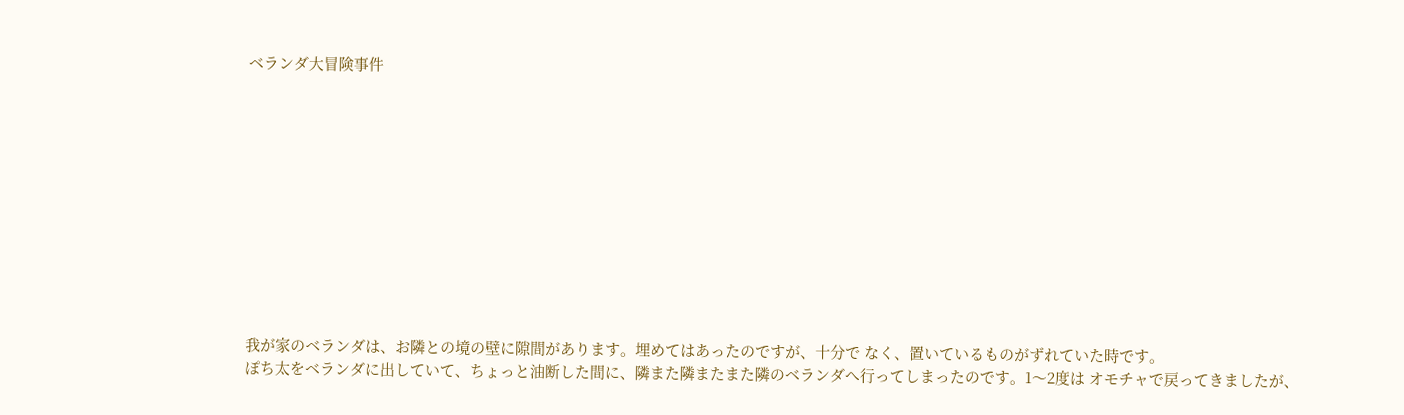ベランダ大冒険事件











我が家のベランダは、お隣との境の壁に隙間があります。埋めてはあったのですが、十分で なく、置いているものがずれていた時です。
ぽち太をベランダに出していて、ちょっと油断した間に、隣また隣またまた隣のベランダへ行ってしまったのです。1〜2度は オモチャで戻ってきましたが、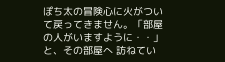ぽち太の冒険心に火がついて戻ってきません。「部屋の人がいますように・・」と、その部屋へ 訪ねてい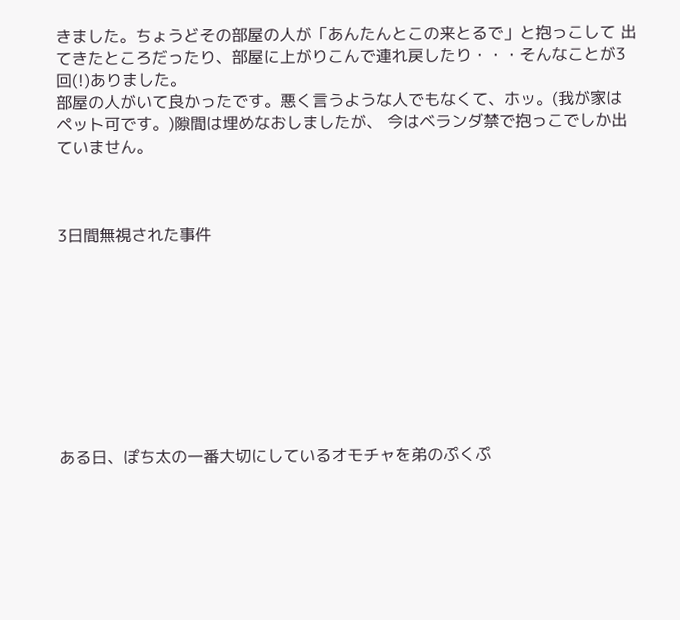きました。ちょうどその部屋の人が「あんたんとこの来とるで」と抱っこして 出てきたところだったり、部屋に上がりこんで連れ戻したり・・・そんなことが3回(!)ありました。
部屋の人がいて良かったです。悪く言うような人でもなくて、ホッ。(我が家はペット可です。)隙間は埋めなおしましたが、 今はベランダ禁で抱っこでしか出ていません。



3日間無視された事件









ある日、ぽち太の一番大切にしているオモチャを弟のぷくぷ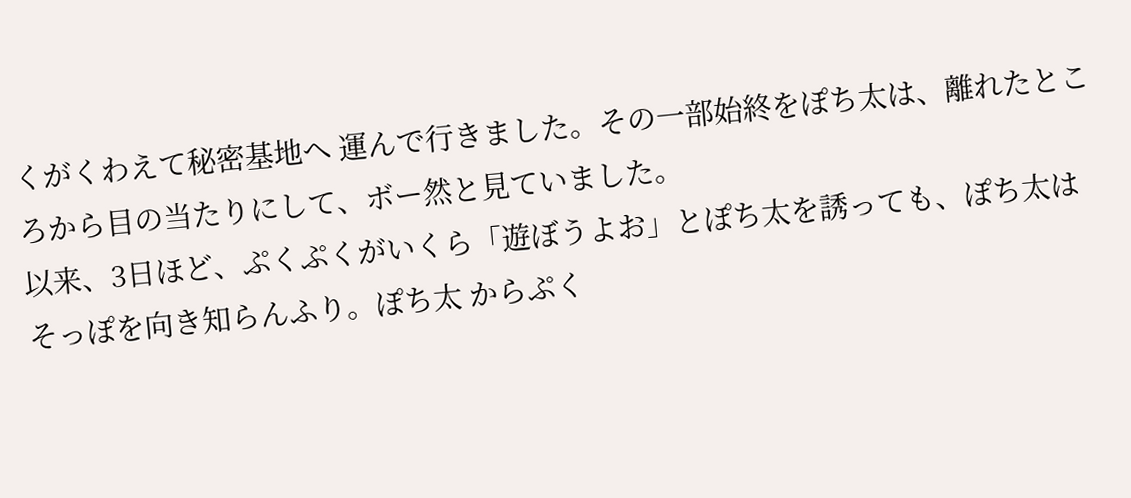くがくわえて秘密基地へ 運んで行きました。その一部始終をぽち太は、離れたところから目の当たりにして、ボー然と見ていました。
以来、3日ほど、ぷくぷくがいくら「遊ぼうよお」とぽち太を誘っても、ぽち太はそっぽを向き知らんふり。ぽち太 からぷく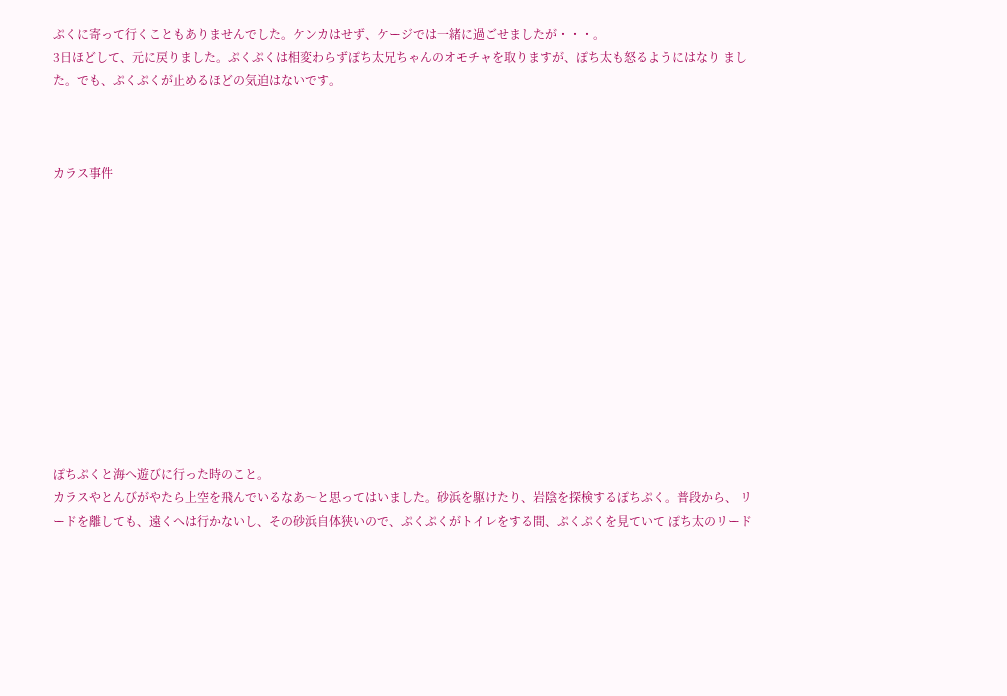ぷくに寄って行くこともありませんでした。ケンカはせず、ケージでは一緒に過ごせましたが・・・。
3日ほどして、元に戻りました。ぷくぷくは相変わらずぽち太兄ちゃんのオモチャを取りますが、ぽち太も怒るようにはなり ました。でも、ぷくぷくが止めるほどの気迫はないです。



カラス事件












ぽちぷくと海へ遊びに行った時のこと。
カラスやとんびがやたら上空を飛んでいるなあ〜と思ってはいました。砂浜を駆けたり、岩陰を探検するぽちぷく。普段から、 リードを離しても、遠くへは行かないし、その砂浜自体狭いので、ぷくぷくがトイレをする間、ぷくぷくを見ていて ぽち太のリード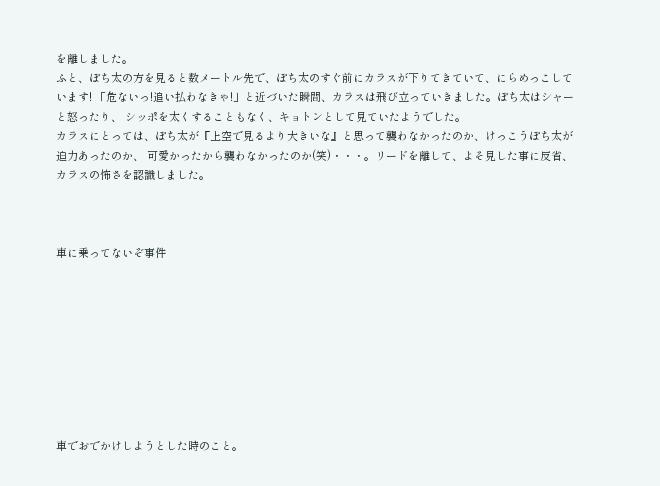を離しました。
ふと、ぽち太の方を見ると数メートル先で、ぽち太のすぐ前にカラスが下りてきていて、にらめっこしています! 「危ないっ!追い払わなきゃ!」と近づいた瞬間、カラスは飛び立っていきました。ぽち太はシャーと怒ったり、 シッポを太くすることもなく、キョトンとして見ていたようでした。
カラスにとっては、ぽち太が『上空で見るより大きいな』と思って襲わなかったのか、けっこうぽち太が迫力あったのか、 可愛かったから襲わなかったのか(笑)・・・。リードを離して、よそ見した事に反省、カラスの怖さを認識しました。



車に乗ってないぞ事件









車でおでかけしようとした時のこと。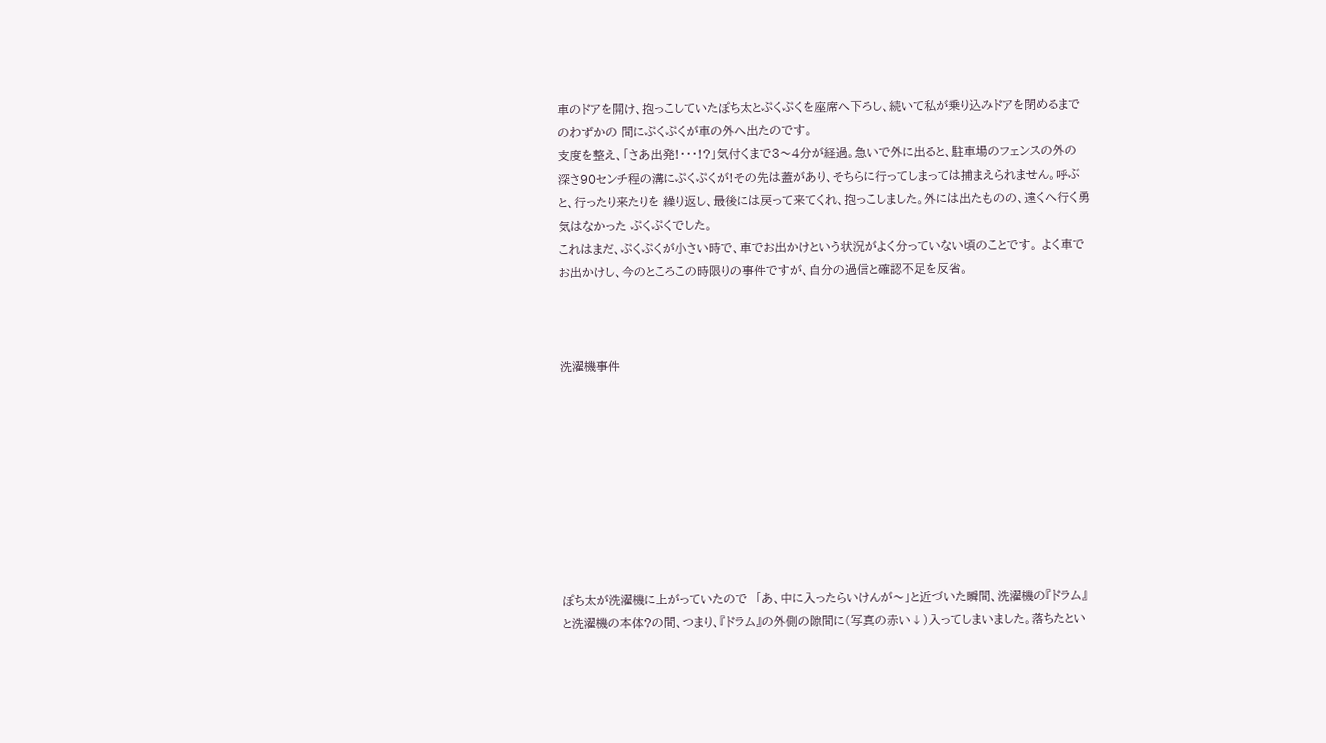車のドアを開け、抱っこしていたぽち太とぷくぷくを座席へ下ろし、続いて私が乗り込みドアを閉めるまでのわずかの 間にぷくぷくが車の外へ出たのです。
支度を整え、「さあ出発!・・・!?」気付くまで3〜4分が経過。急いで外に出ると、駐車場のフェンスの外の 深さ90センチ程の溝にぷくぷくが!その先は蓋があり、そちらに行ってしまっては捕まえられません。呼ぶと、行ったり来たりを 繰り返し、最後には戻って来てくれ、抱っこしました。外には出たものの、遠くへ行く勇気はなかった ぷくぷくでした。
これはまだ、ぷくぷくが小さい時で、車でお出かけという状況がよく分っていない頃のことです。 よく車でお出かけし、今のところこの時限りの事件ですが、自分の過信と確認不足を反省。



洗濯機事件









ぽち太が洗濯機に上がっていたので  「あ、中に入ったらいけんが〜」と近づいた瞬間、洗濯機の『ドラム』と洗濯機の本体?の間、つまり、『ドラム』の外側の隙間に(写真の赤い↓)入ってしまいました。落ちたとい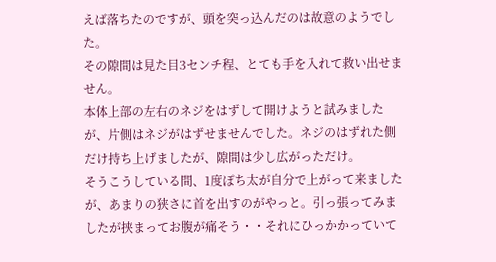えば落ちたのですが、頭を突っ込んだのは故意のようでした。
その隙間は見た目3センチ程、とても手を入れて救い出せません。
本体上部の左右のネジをはずして開けようと試みましたが、片側はネジがはずせませんでした。ネジのはずれた側だけ持ち上げましたが、隙間は少し広がっただけ。
そうこうしている間、1度ぽち太が自分で上がって来ましたが、あまりの狭さに首を出すのがやっと。引っ張ってみましたが挟まってお腹が痛そう・・それにひっかかっていて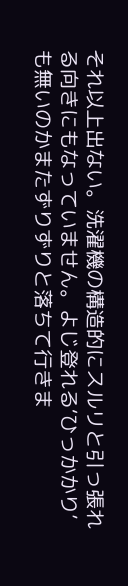それ以上出ない。洗濯機の構造的にスルリと引っ張れる向きにもなっていません。よじ登れる‘ひっかかり’も無いのかまたずりずりと落ちて行きま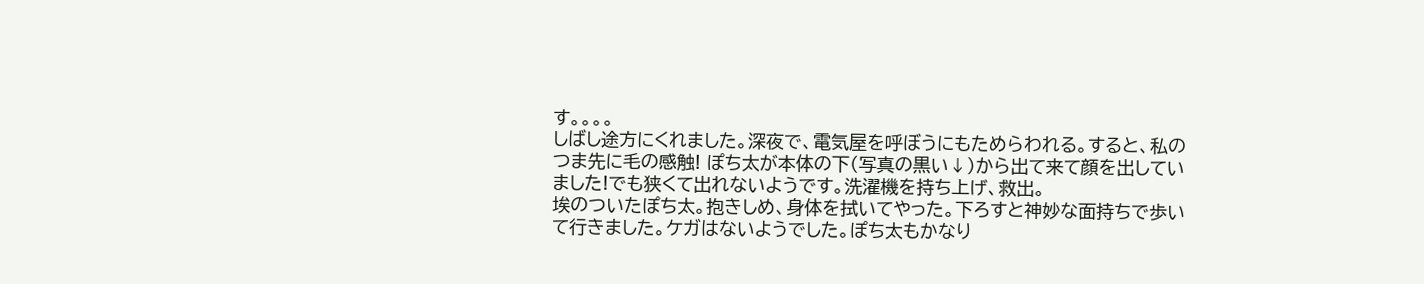す。。。。
しばし途方にくれました。深夜で、電気屋を呼ぼうにもためらわれる。すると、私のつま先に毛の感触! ぽち太が本体の下(写真の黒い↓)から出て来て顔を出していました!でも狭くて出れないようです。洗濯機を持ち上げ、救出。
埃のついたぽち太。抱きしめ、身体を拭いてやった。下ろすと神妙な面持ちで歩いて行きました。ケガはないようでした。ぽち太もかなり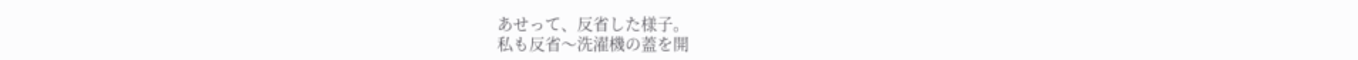あせって、反省した様子。
私も反省〜洗濯機の蓋を開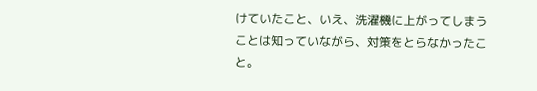けていたこと、いえ、洗濯機に上がってしまうことは知っていながら、対策をとらなかったこと。